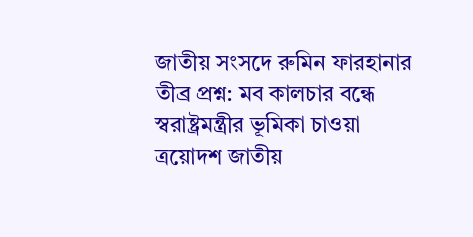জাতীয় সংসদে রুমিন ফারহানার তীব্র প্রশ্ন: মব কালচার বন্ধে স্বরাষ্ট্রমন্ত্রীর ভূমিকা চাওয়া
ত্রয়োদশ জাতীয়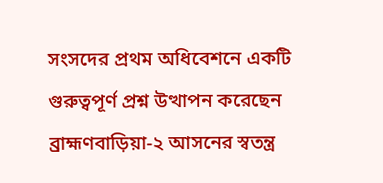সংসদের প্রথম অধিবেশনে একটি গুরুত্বপূর্ণ প্রশ্ন উত্থাপন করেছেন ব্রাহ্মণবাড়িয়া-২ আসনের স্বতন্ত্র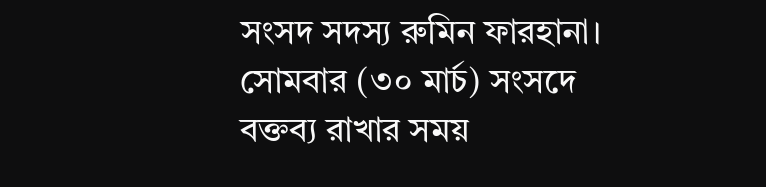সংসদ সদস্য রুমিন ফারহানা। সোমবার (৩০ মার্চ) সংসদে বক্তব্য রাখার সময়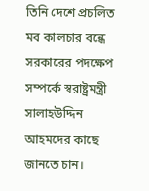তিনি দেশে প্রচলিত মব কালচার বন্ধে সরকারের পদক্ষেপ সম্পর্কে স্বরাষ্ট্রমন্ত্রী সালাহউদ্দিন আহমদের কাছে জানতে চান।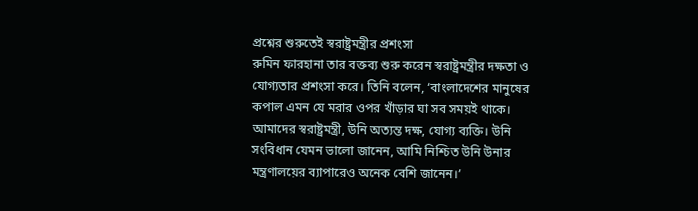প্রশ্নের শুরুতেই স্বরাষ্ট্রমন্ত্রীর প্রশংসা
রুমিন ফারহানা তার বক্তব্য শুরু করেন স্বরাষ্ট্রমন্ত্রীর দক্ষতা ও যোগ্যতার প্রশংসা করে। তিনি বলেন, ‘বাংলাদেশের মানুষের কপাল এমন যে মরার ওপর খাঁড়ার ঘা সব সময়ই থাকে। আমাদের স্বরাষ্ট্রমন্ত্রী, উনি অত্যন্ত দক্ষ, যোগ্য ব্যক্তি। উনি সংবিধান যেমন ভালো জানেন, আমি নিশ্চিত উনি উনার মন্ত্রণালয়ের ব্যাপারেও অনেক বেশি জানেন।’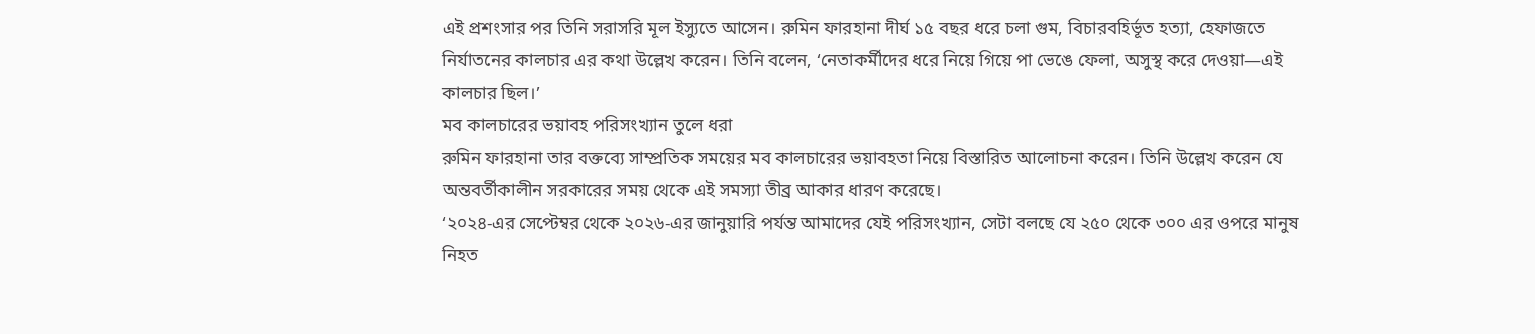এই প্রশংসার পর তিনি সরাসরি মূল ইস্যুতে আসেন। রুমিন ফারহানা দীর্ঘ ১৫ বছর ধরে চলা গুম, বিচারবহির্ভূত হত্যা, হেফাজতে নির্যাতনের কালচার এর কথা উল্লেখ করেন। তিনি বলেন, ‘নেতাকর্মীদের ধরে নিয়ে গিয়ে পা ভেঙে ফেলা, অসুস্থ করে দেওয়া—এই কালচার ছিল।’
মব কালচারের ভয়াবহ পরিসংখ্যান তুলে ধরা
রুমিন ফারহানা তার বক্তব্যে সাম্প্রতিক সময়ের মব কালচারের ভয়াবহতা নিয়ে বিস্তারিত আলোচনা করেন। তিনি উল্লেখ করেন যে অন্তবর্তীকালীন সরকারের সময় থেকে এই সমস্যা তীব্র আকার ধারণ করেছে।
‘২০২৪-এর সেপ্টেম্বর থেকে ২০২৬-এর জানুয়ারি পর্যন্ত আমাদের যেই পরিসংখ্যান, সেটা বলছে যে ২৫০ থেকে ৩০০ এর ওপরে মানুষ নিহত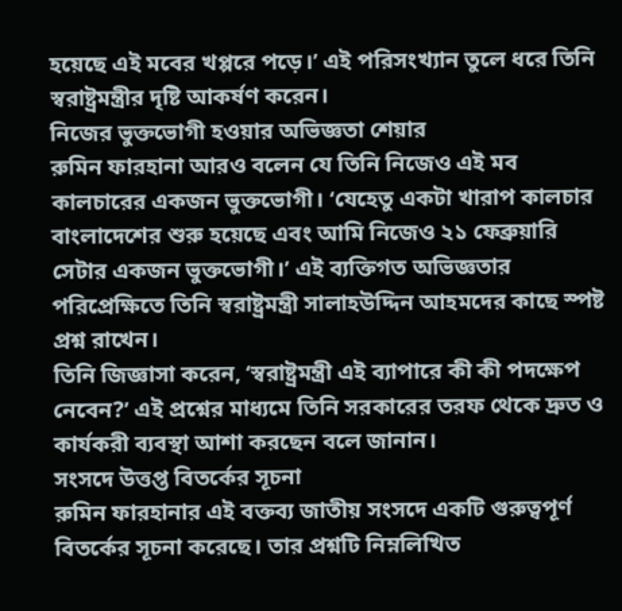হয়েছে এই মবের খপ্পরে পড়ে।’ এই পরিসংখ্যান তুলে ধরে তিনি স্বরাষ্ট্রমন্ত্রীর দৃষ্টি আকর্ষণ করেন।
নিজের ভুক্তভোগী হওয়ার অভিজ্ঞতা শেয়ার
রুমিন ফারহানা আরও বলেন যে তিনি নিজেও এই মব কালচারের একজন ভুক্তভোগী। ‘যেহেতু একটা খারাপ কালচার বাংলাদেশের শুরু হয়েছে এবং আমি নিজেও ২১ ফেব্রুয়ারি সেটার একজন ভুক্তভোগী।’ এই ব্যক্তিগত অভিজ্ঞতার পরিপ্রেক্ষিতে তিনি স্বরাষ্ট্রমন্ত্রী সালাহউদ্দিন আহমদের কাছে স্পষ্ট প্রশ্ন রাখেন।
তিনি জিজ্ঞাসা করেন, ‘স্বরাষ্ট্রমন্ত্রী এই ব্যাপারে কী কী পদক্ষেপ নেবেন?’ এই প্রশ্নের মাধ্যমে তিনি সরকারের তরফ থেকে দ্রুত ও কার্যকরী ব্যবস্থা আশা করছেন বলে জানান।
সংসদে উত্তপ্ত বিতর্কের সূচনা
রুমিন ফারহানার এই বক্তব্য জাতীয় সংসদে একটি গুরুত্বপূর্ণ বিতর্কের সূচনা করেছে। তার প্রশ্নটি নিম্নলিখিত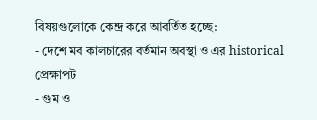বিষয়গুলোকে কেন্দ্র করে আবর্তিত হচ্ছে:
- দেশে মব কালচারের বর্তমান অবস্থা ও এর historical প্রেক্ষাপট
- গুম ও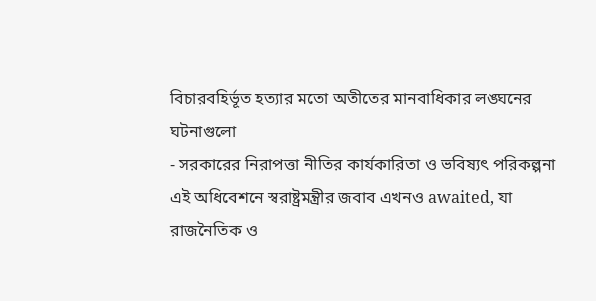বিচারবহির্ভূত হত্যার মতো অতীতের মানবাধিকার লঙ্ঘনের ঘটনাগুলো
- সরকারের নিরাপত্তা নীতির কার্যকারিতা ও ভবিষ্যৎ পরিকল্পনা
এই অধিবেশনে স্বরাষ্ট্রমন্ত্রীর জবাব এখনও awaited, যা রাজনৈতিক ও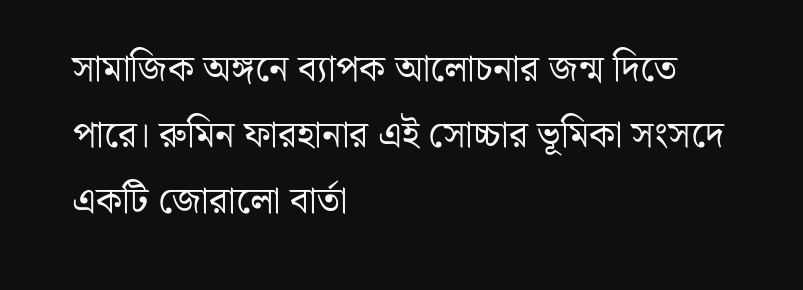সামাজিক অঙ্গনে ব্যাপক আলোচনার জন্ম দিতে পারে। রুমিন ফারহানার এই সোচ্চার ভূমিকা সংসদে একটি জোরালো বার্তা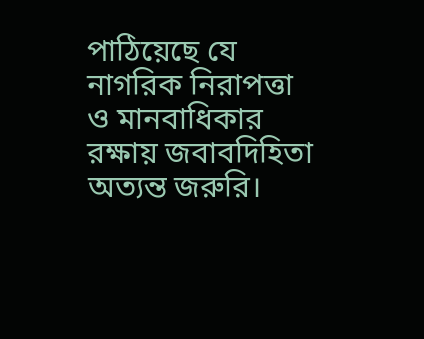পাঠিয়েছে যে নাগরিক নিরাপত্তা ও মানবাধিকার রক্ষায় জবাবদিহিতা অত্যন্ত জরুরি।